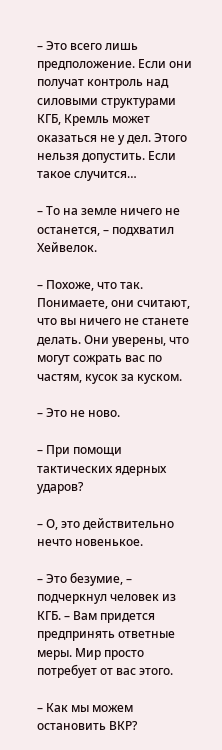– Это всего лишь предположение. Если они получат контроль над силовыми структурами КГБ, Кремль может оказаться не у дел. Этого нельзя допустить. Если такое случится…

– То на земле ничего не останется, – подхватил Хейвелок.

– Похоже, что так. Понимаете, они считают, что вы ничего не станете делать. Они уверены, что могут сожрать вас по частям, кусок за куском.

– Это не ново.

– При помощи тактических ядерных ударов?

– О, это действительно нечто новенькое.

– Это безумие, – подчеркнул человек из КГБ. – Вам придется предпринять ответные меры. Мир просто потребует от вас этого.

– Как мы можем остановить ВКР?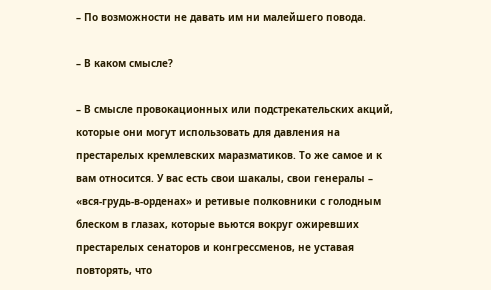– По возможности не давать им ни малейшего повода.

– В каком смысле?

– В смысле провокационных или подстрекательских акций, которые они могут использовать для давления на престарелых кремлевских маразматиков. То же самое и к вам относится. У вас есть свои шакалы, свои генералы – «вся-грудь-в-орденах» и ретивые полковники с голодным блеском в глазах, которые вьются вокруг ожиревших престарелых сенаторов и конгрессменов, не уставая повторять, что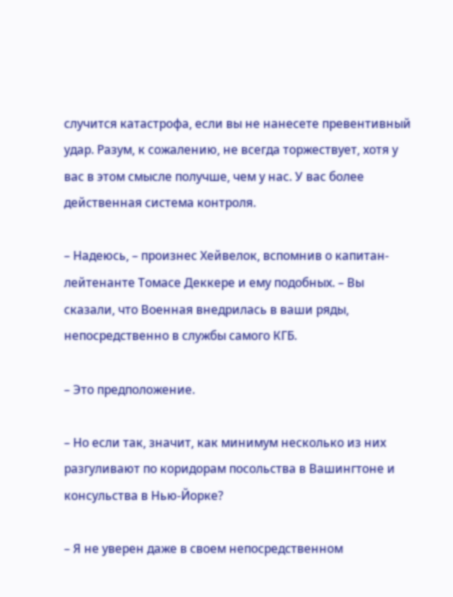случится катастрофа, если вы не нанесете превентивный удар. Разум, к сожалению, не всегда торжествует, хотя у вас в этом смысле получше, чем у нас. У вас более действенная система контроля.

– Надеюсь, – произнес Хейвелок, вспомнив о капитан-лейтенанте Томасе Деккере и ему подобных. – Вы сказали, что Военная внедрилась в ваши ряды, непосредственно в службы самого КГБ.

– Это предположение.

– Но если так, значит, как минимум несколько из них разгуливают по коридорам посольства в Вашингтоне и консульства в Нью-Йорке?

– Я не уверен даже в своем непосредственном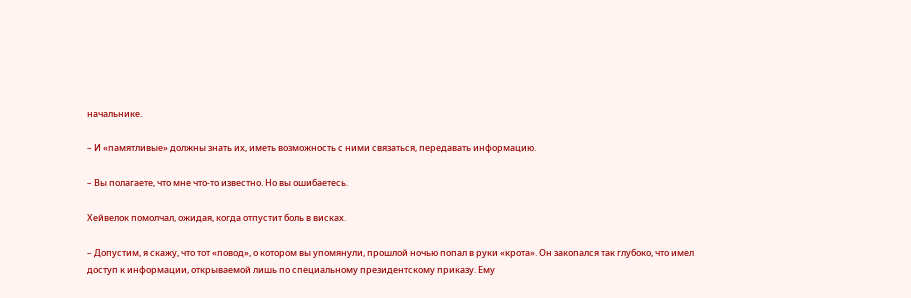начальнике.

– И «памятливые» должны знать их, иметь возможность с ними связаться, передавать информацию.

– Вы полагаете, что мне что-то известно. Но вы ошибаетесь.

Хейвелок помолчал, ожидая, когда отпустит боль в висках.

– Допустим, я скажу, что тот «повод», о котором вы упомянули, прошлой ночью попал в руки «крота». Он закопался так глубоко, что имел доступ к информации, открываемой лишь по специальному президентскому приказу. Ему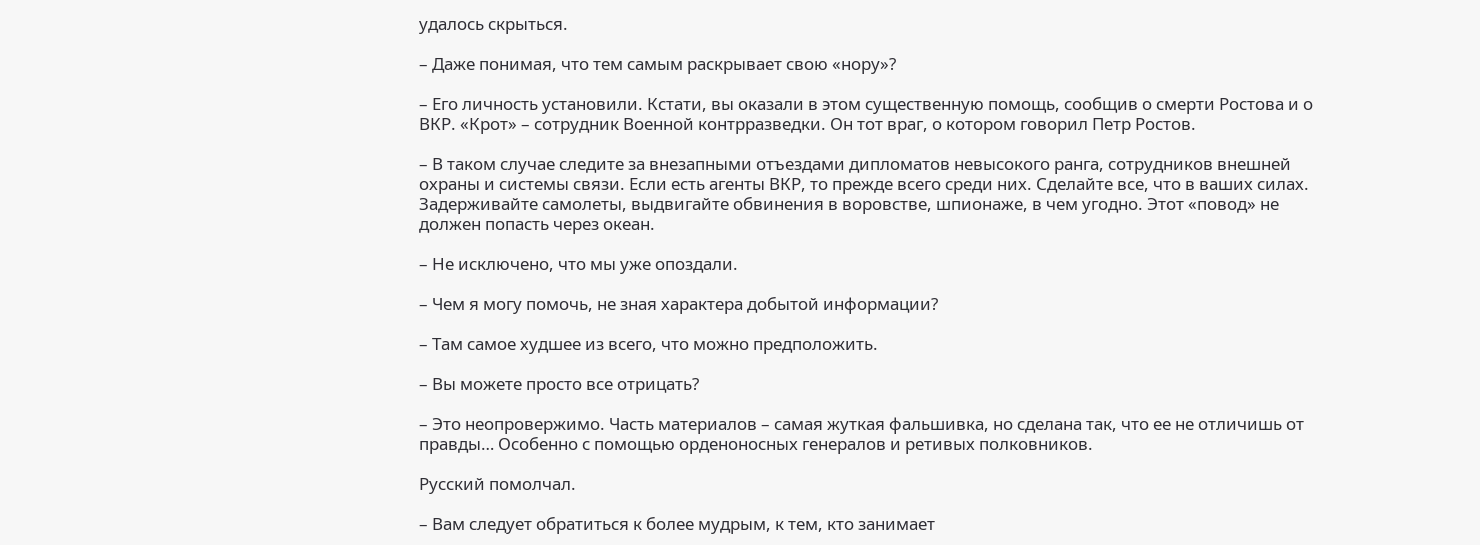удалось скрыться.

– Даже понимая, что тем самым раскрывает свою «нору»?

– Его личность установили. Кстати, вы оказали в этом существенную помощь, сообщив о смерти Ростова и о ВКР. «Крот» – сотрудник Военной контрразведки. Он тот враг, о котором говорил Петр Ростов.

– В таком случае следите за внезапными отъездами дипломатов невысокого ранга, сотрудников внешней охраны и системы связи. Если есть агенты ВКР, то прежде всего среди них. Сделайте все, что в ваших силах. Задерживайте самолеты, выдвигайте обвинения в воровстве, шпионаже, в чем угодно. Этот «повод» не должен попасть через океан.

– Не исключено, что мы уже опоздали.

– Чем я могу помочь, не зная характера добытой информации?

– Там самое худшее из всего, что можно предположить.

– Вы можете просто все отрицать?

– Это неопровержимо. Часть материалов – самая жуткая фальшивка, но сделана так, что ее не отличишь от правды… Особенно с помощью орденоносных генералов и ретивых полковников.

Русский помолчал.

– Вам следует обратиться к более мудрым, к тем, кто занимает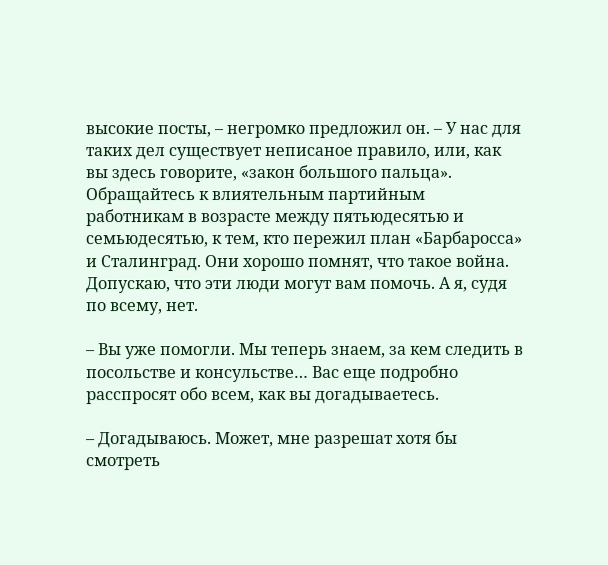высокие посты, – негромко предложил он. – У нас для таких дел существует неписаное правило, или, как вы здесь говорите, «закон большого пальца». Обращайтесь к влиятельным партийным работникам в возрасте между пятьюдесятью и семьюдесятью, к тем, кто пережил план «Барбаросса» и Сталинград. Они хорошо помнят, что такое война. Допускаю, что эти люди могут вам помочь. А я, судя по всему, нет.

– Вы уже помогли. Мы теперь знаем, за кем следить в посольстве и консульстве… Вас еще подробно расспросят обо всем, как вы догадываетесь.

– Догадываюсь. Может, мне разрешат хотя бы смотреть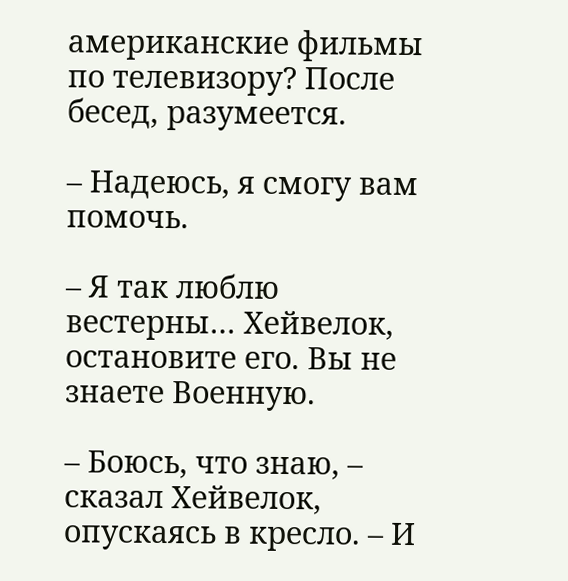американские фильмы по телевизору? После бесед, разумеется.

– Надеюсь, я смогу вам помочь.

– Я так люблю вестерны… Хейвелок, остановите его. Вы не знаете Военную.

– Боюсь, что знаю, – сказал Хейвелок, опускаясь в кресло. – И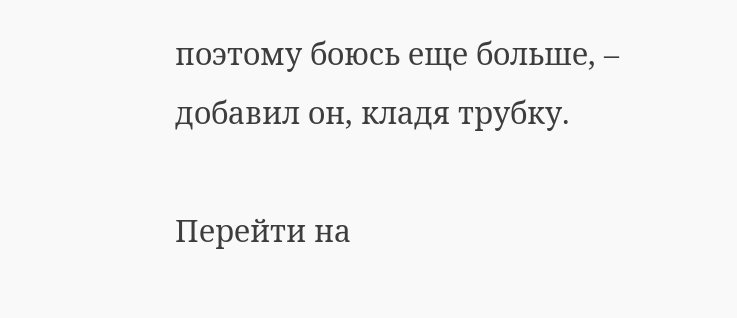поэтому боюсь еще больше, – добавил он, кладя трубку.

Перейти на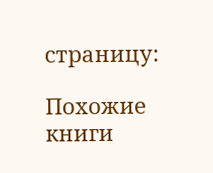страницу:

Похожие книги